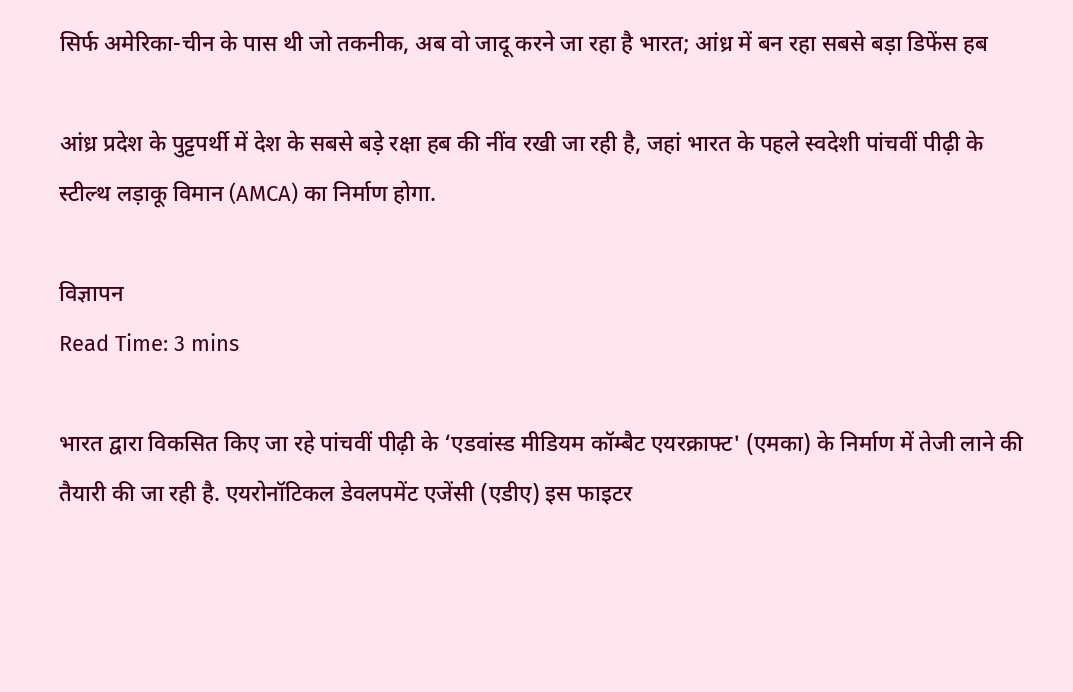सिर्फ अमेरिका-चीन के पास थी जो तकनीक, अब वो जादू करने जा रहा है भारत; आंध्र में बन रहा सबसे बड़ा डिफेंस हब

आंध्र प्रदेश के पुट्टपर्थी में देश के सबसे बड़े रक्षा हब की नींव रखी जा रही है, जहां भारत के पहले स्वदेशी पांचवीं पीढ़ी के स्टील्थ लड़ाकू विमान (AMCA) का निर्माण होगा.

विज्ञापन
Read Time: 3 mins

भारत द्वारा विकसित किए जा रहे पांचवीं पीढ़ी के ‘एडवांस्ड मीडियम कॉम्बैट एयरक्राफ्ट' (एमका) के निर्माण में तेजी लाने की तैयारी की जा रही है. एयरोनॉटिकल डेवलपमेंट एजेंसी (एडीए) इस फाइटर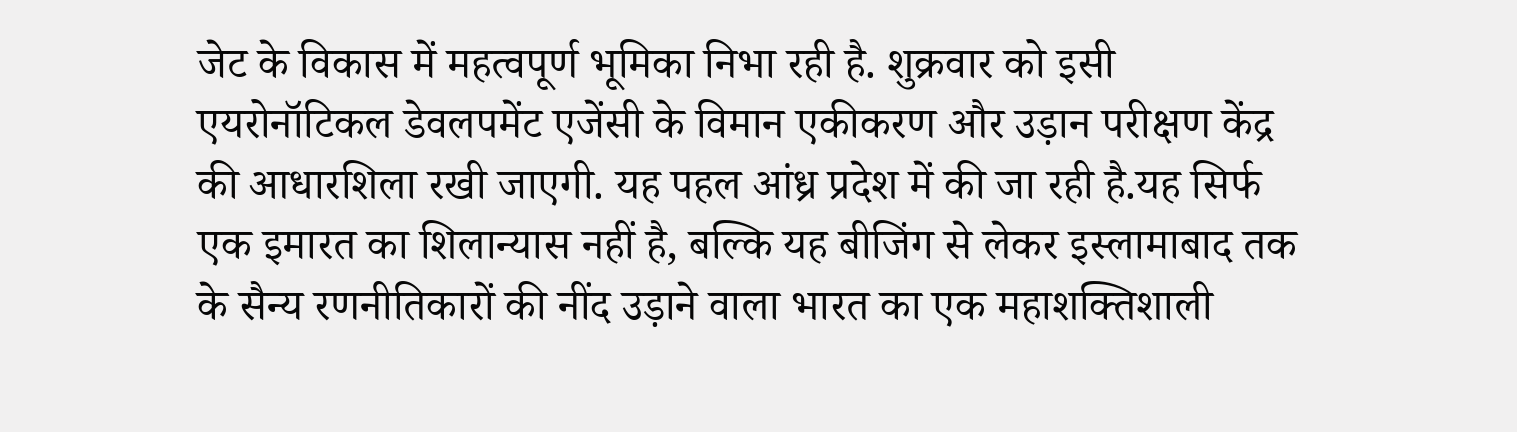जेट के विकास में महत्वपूर्ण भूमिका निभा रही है. शुक्रवार को इसी एयरोनॉटिकल डेवलपमेंट एजेंसी के विमान एकीकरण और उड़ान परीक्षण केंद्र की आधारशिला रखी जाएगी. यह पहल आंध्र प्रदेश में की जा रही है.यह सिर्फ एक इमारत का शिलान्यास नहीं है, बल्कि यह बीजिंग से लेकर इस्लामाबाद तक के सैन्य रणनीतिकारों की नींद उड़ाने वाला भारत का एक महाशक्तिशाली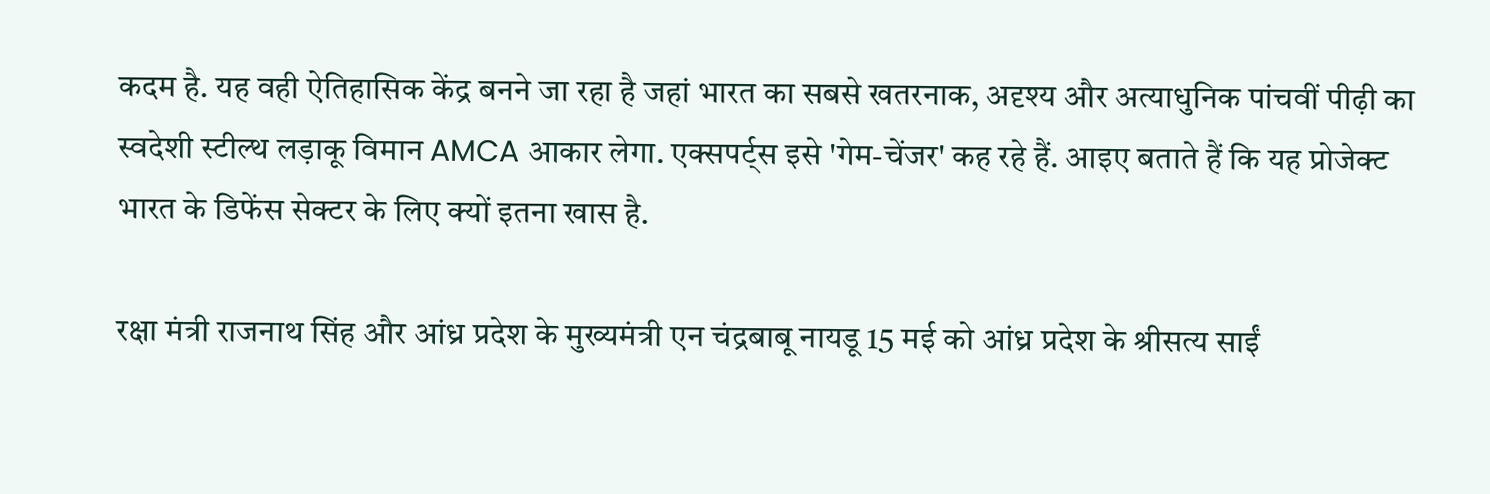कदम है. यह वही ऐतिहासिक केंद्र बनने जा रहा है जहां भारत का सबसे खतरनाक, अदृश्य और अत्याधुनिक पांचवीं पीढ़ी का स्वदेशी स्टील्थ लड़ाकू विमान AMCA आकार लेगा. एक्सपर्ट्स इसे 'गेम-चेंजर' कह रहे हैं. आइए बताते हैं कि यह प्रोजेक्ट भारत के डिफेंस सेक्टर के लिए क्यों इतना खास है.

रक्षा मंत्री राजनाथ सिंह और आंध्र प्रदेश के मुख्यमंत्री एन चंद्रबाबू नायडू 15 मई को आंध्र प्रदेश के श्रीसत्य साईं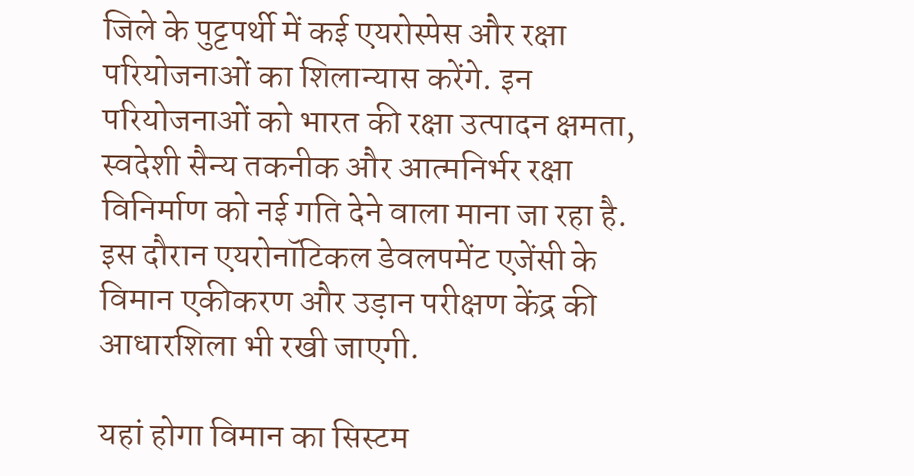जिले के पुट्टपर्थी में कई एयरोस्पेस और रक्षा परियोजनाओं का शिलान्यास करेंगे. इन परियोजनाओं को भारत की रक्षा उत्पादन क्षमता, स्वदेशी सैन्य तकनीक और आत्मनिर्भर रक्षा विनिर्माण को नई गति देने वाला माना जा रहा है. इस दौरान एयरोनॉटिकल डेवलपमेंट एजेंसी के विमान एकीकरण और उड़ान परीक्षण केंद्र की आधारशिला भी रखी जाएगी.

यहां होगा विमान का सिस्टम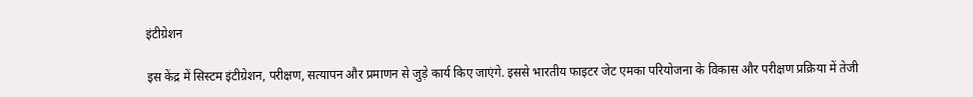इंटीग्रेशन

इस केंद्र में सिस्टम इंटीग्रेशन, परीक्षण, सत्यापन और प्रमाणन से जुड़े कार्य किए जाएंगे. इससे भारतीय फाइटर जेट एमका परियोजना के विकास और परीक्षण प्रक्रिया में तेजी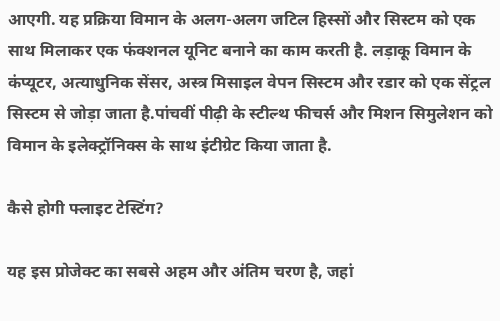आएगी. यह प्रक्रिया विमान के अलग-अलग जटिल हिस्सों और सिस्टम को एक साथ मिलाकर एक फंक्शनल यूनिट बनाने का काम करती है. लड़ाकू विमान के कंप्यूटर, अत्याधुनिक सेंसर, अस्त्र मिसाइल वेपन सिस्टम और रडार को एक सेंट्रल सिस्टम से जोड़ा जाता है.पांचवीं पीढ़ी के स्टील्थ फीचर्स और मिशन सिमुलेशन को विमान के इलेक्ट्रॉनिक्स के साथ इंटीग्रेट किया जाता है.

कैसे होगी फ्लाइट टेस्टिंग?

यह इस प्रोजेक्ट का सबसे अहम और अंतिम चरण है, जहां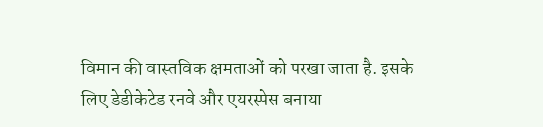विमान की वास्तविक क्षमताओं को परखा जाता है. इसके लिए डेडीकेटेड रनवे और एयरस्पेस बनाया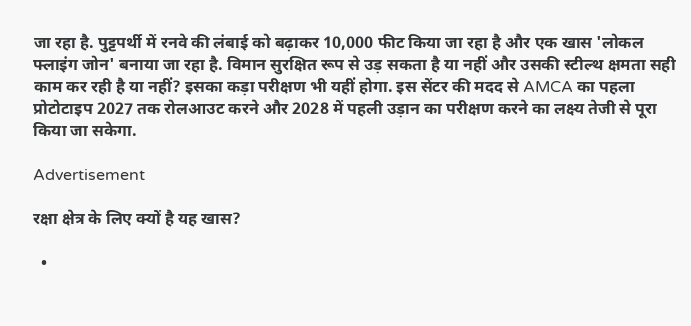जा रहा है. पुट्टपर्थी में रनवे की लंबाई को बढ़ाकर 10,000 फीट किया जा रहा है और एक खास 'लोकल फ्लाइंग जोन' बनाया जा रहा है. विमान सुरक्षित रूप से उड़ सकता है या नहीं और उसकी स्टील्थ क्षमता सही काम कर रही है या नहीं? इसका कड़ा परीक्षण भी यहीं होगा. इस सेंटर की मदद से AMCA का पहला प्रोटोटाइप 2027 तक रोलआउट करने और 2028 में पहली उड़ान का परीक्षण करने का लक्ष्य तेजी से पूरा किया जा सकेगा.

Advertisement

रक्षा क्षेत्र के लिए क्यों है यह खास?

  •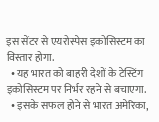इस सेंटर से एयरोस्पेस इकोसिस्टम का विस्तार होगा.
  • यह भारत को बाहरी देशों के टेस्टिंग इकोसिस्टम पर निर्भर रहने से बचाएगा.
  • इसके सफल होने से भारत अमेरिका,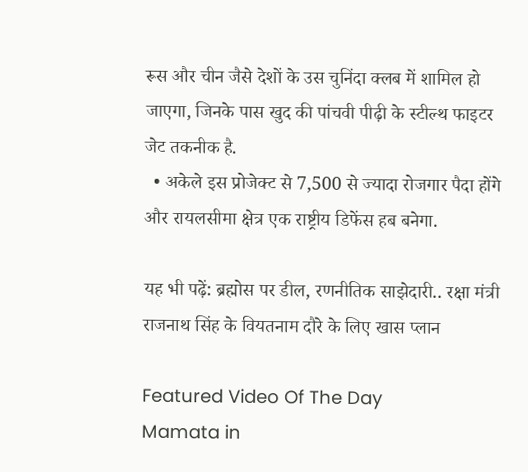रूस और चीन जैसे देशों के उस चुनिंदा क्लब में शामिल हो जाएगा, जिनके पास खुद की पांचवी पीढ़ी के स्टील्थ फाइटर जेट तकनीक है.
  • अकेले इस प्रोजेक्ट से 7,500 से ज्यादा रोजगार पैदा होंगे और रायलसीमा क्षेत्र एक राष्ट्रीय डिफेंस हब बनेगा.

यह भी पढ़ें: ब्रह्मोस पर डील, रणनीतिक साझेदारी.. रक्षा मंत्री राजनाथ सिंह के वियतनाम दौरे के लिए खास प्लान

Featured Video Of The Day
Mamata in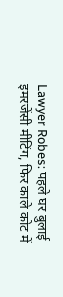Lawyer Robes: पहले घर बुलाई इमरजेंसी मीटिंग, फिर काले कोट में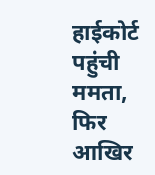हाईकोर्ट पहुंची ममता, फिर आखिर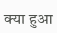क्या हुआ